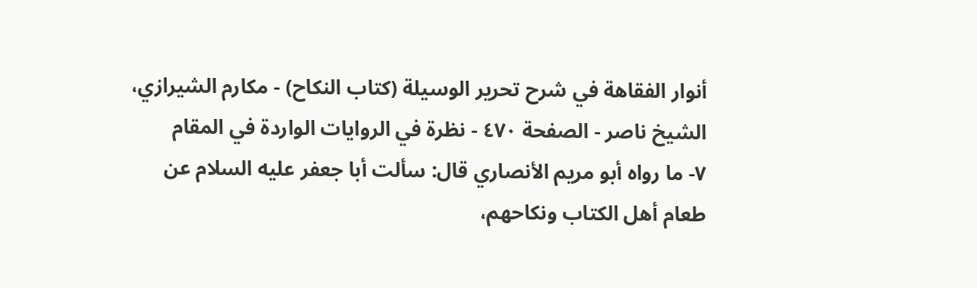أنوار الفقاهة في شرح تحرير الوسيلة (كتاب النكاح) - مكارم الشيرازي، الشيخ ناصر - الصفحة ٤٧٠ - نظرة في الروايات الواردة في المقام
٧- ما رواه أبو مريم الأنصاري قال: سألت أبا جعفر عليه السلام عن طعام أهل الكتاب ونكاحهم،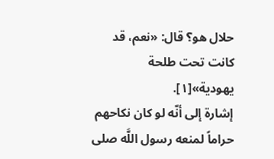حلال هو؟ قال: «نعم، قد كانت تحت طلحة يهودية»[١].
إشارة إلى أنّه لو كان نكاحهم حراماً لمنعه رسول اللَّه صلى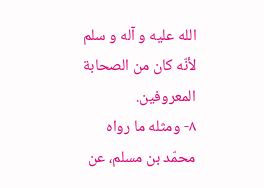الله عليه و آله و سلم لأنّه كان من الصحابة المعروفين.
٨- ومثله ما رواه محمّد بن مسلم، عن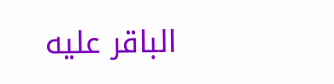الباقر عليه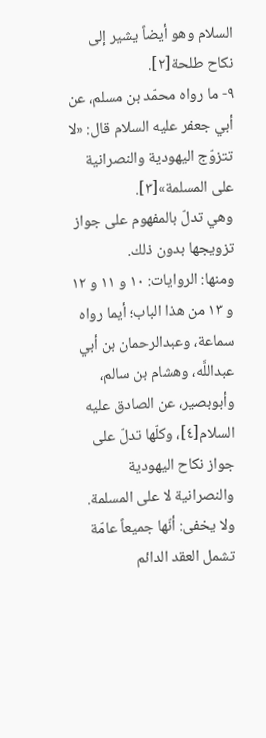السلام وهو أيضاً يشير إلى نكاح طلحة[٢].
٩- ما رواه محمّد بن مسلم، عن أبي جعفر عليه السلام قال: «لا تتزوّج اليهودية والنصرانية على المسلمة»[٣].
وهي تدلّ بالمفهوم على جواز تزويجها بدون ذلك.
ومنها: الروايات: ١٠ و ١١ و ١٢ و ١٣ من هذا الباب؛ أيما رواه سماعة، وعبدالرحمان بن أبي عبداللَّه، وهشام بن سالم، وأبوبصير، عن الصادق عليه السلام[٤]، وكلّها تدلّ على جواز نكاح اليهودية والنصرانية لا على المسلمة.
ولا يخفى: أنّها جميعاً عامّة تشمل العقد الدائم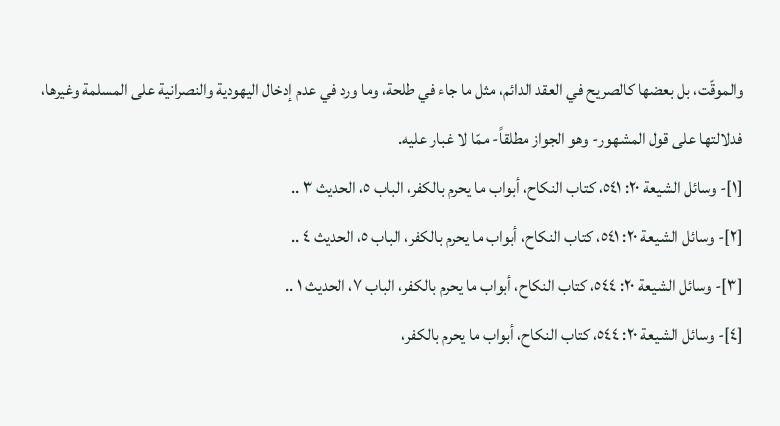والموقّت، بل بعضها كالصريح في العقد الدائم، مثل ما جاء في طلحة، وما ورد في عدم إدخال اليهودية والنصرانية على المسلمة وغيرها، فدلالتها على قول المشهور- وهو الجواز مطلقاً- ممّا لا غبار عليه.
[١]- وسائل الشيعة ٢٠: ٥٤١، كتاب النكاح، أبواب ما يحرم بالكفر، الباب ٥، الحديث ٣ ..
[٢]- وسائل الشيعة ٢٠: ٥٤١، كتاب النكاح، أبواب ما يحرم بالكفر، الباب ٥، الحديث ٤ ..
[٣]- وسائل الشيعة ٢٠: ٥٤٤، كتاب النكاح، أبواب ما يحرم بالكفر، الباب ٧، الحديث ١ ..
[٤]- وسائل الشيعة ٢٠: ٥٤٤، كتاب النكاح، أبواب ما يحرم بالكفر،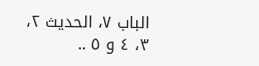الباب ٧، الحديث ٢، ٣، ٤ و ٥ ..